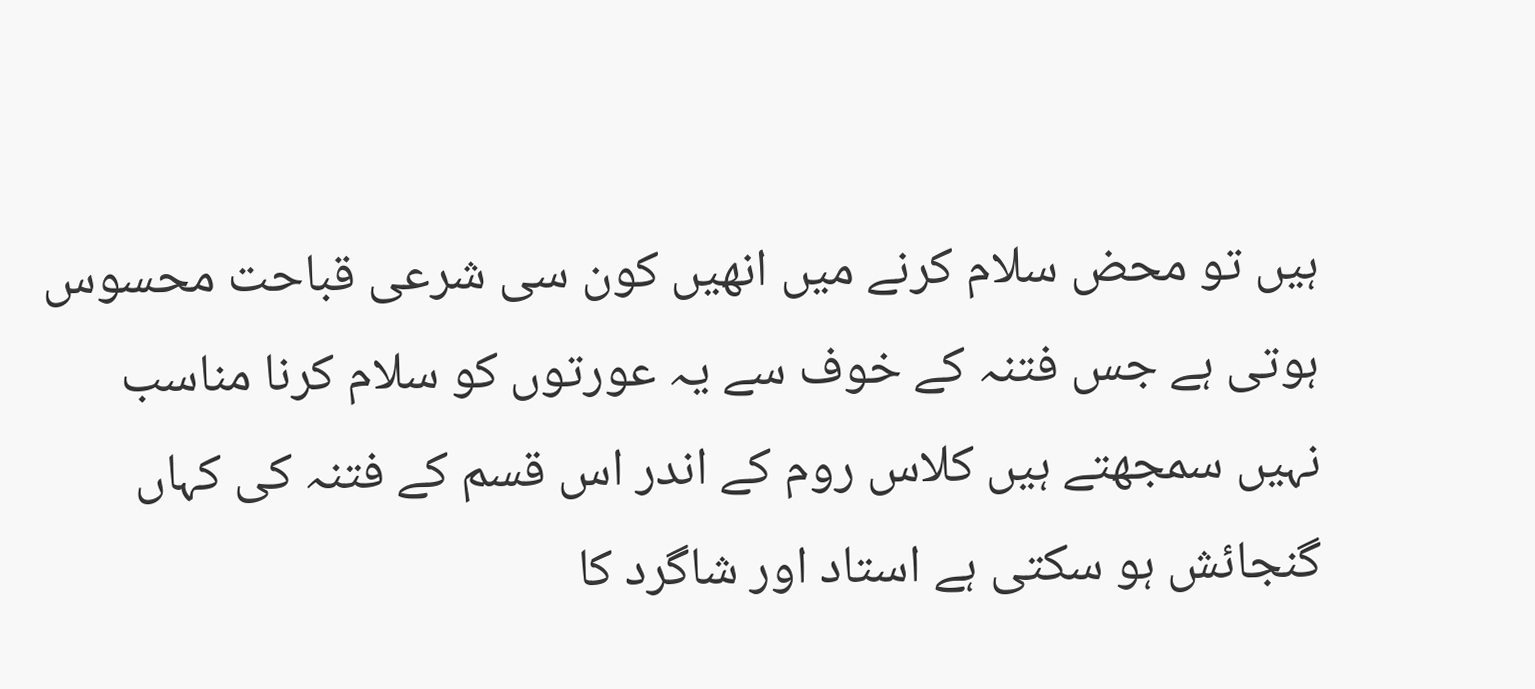ہیں تو محض سلام کرنے میں انھیں کون سی شرعی قباحت محسوس ہوتی ہے جس فتنہ کے خوف سے یہ عورتوں کو سلام کرنا مناسب نہیں سمجھتے ہیں کلاس روم کے اندر اس قسم کے فتنہ کی کہاں گنجائش ہو سکتی ہے استاد اور شاگرد کا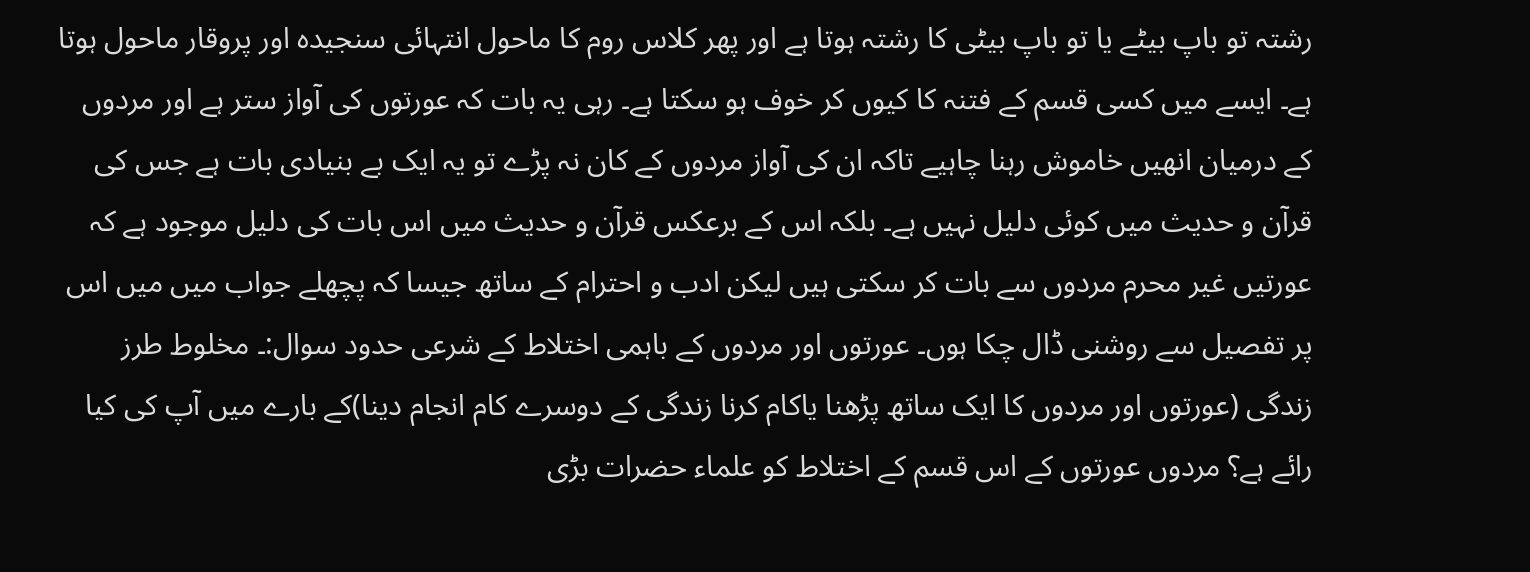رشتہ تو باپ بیٹے یا تو باپ بیٹی کا رشتہ ہوتا ہے اور پھر کلاس روم کا ماحول انتہائی سنجیدہ اور پروقار ماحول ہوتا ہے۔ ایسے میں کسی قسم کے فتنہ کا کیوں کر خوف ہو سکتا ہے۔ رہی یہ بات کہ عورتوں کی آواز ستر ہے اور مردوں کے درمیان انھیں خاموش رہنا چاہیے تاکہ ان کی آواز مردوں کے کان نہ پڑے تو یہ ایک بے بنیادی بات ہے جس کی قرآن و حدیث میں کوئی دلیل نہیں ہے۔ بلکہ اس کے برعکس قرآن و حدیث میں اس بات کی دلیل موجود ہے کہ عورتیں غیر محرم مردوں سے بات کر سکتی ہیں لیکن ادب و احترام کے ساتھ جیسا کہ پچھلے جواب میں میں اس پر تفصیل سے روشنی ڈال چکا ہوں۔ عورتوں اور مردوں کے باہمی اختلاط کے شرعی حدود سوال:۔ مخلوط طرز زندگی (عورتوں اور مردوں کا ایک ساتھ پڑھنا یاکام کرنا زندگی کے دوسرے کام انجام دینا)کے بارے میں آپ کی کیا رائے ہے؟ مردوں عورتوں کے اس قسم کے اختلاط کو علماء حضرات بڑی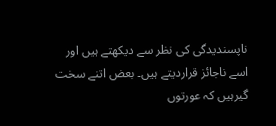ناپسندیدگی کی نظر سے دیکھتے ہیں اور اسے ناجائز قراردیتے ہیں۔ بعض اتنے سخت گیرہیں کہ عورتوں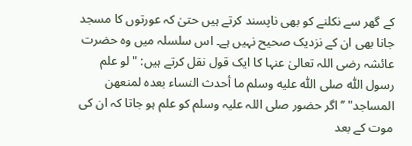کے گھر سے نکلنے کو بھی ناپسند کرتے ہیں حتیٰ کہ عورتوں کا مسجد جانا بھی ان کے نزدیک صحیح نہیں ہے۔ اس سلسلہ میں وہ حضرت عائشہ رضی اللہ تعالیٰ عنہا کا ایک قول نقل کرتے ہیں: "لو علم رسول اللّٰه صلى اللّٰه عليه وسلم ما أحدث النساء بعده لمنعهن المساجد" ’’اگر حضور صلی اللہ علیہ وسلم کو علم ہو جاتا کہ ان کی موت کے بعد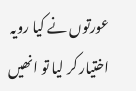عورتوں نے کیا رویہ اختیار کر لیا تو انھیں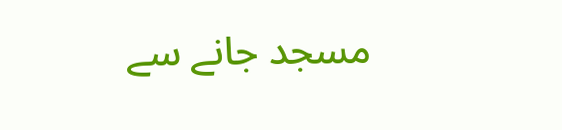مسجد جانے سے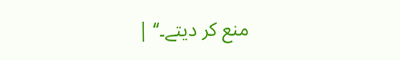منع کر دیتے۔‘‘ |